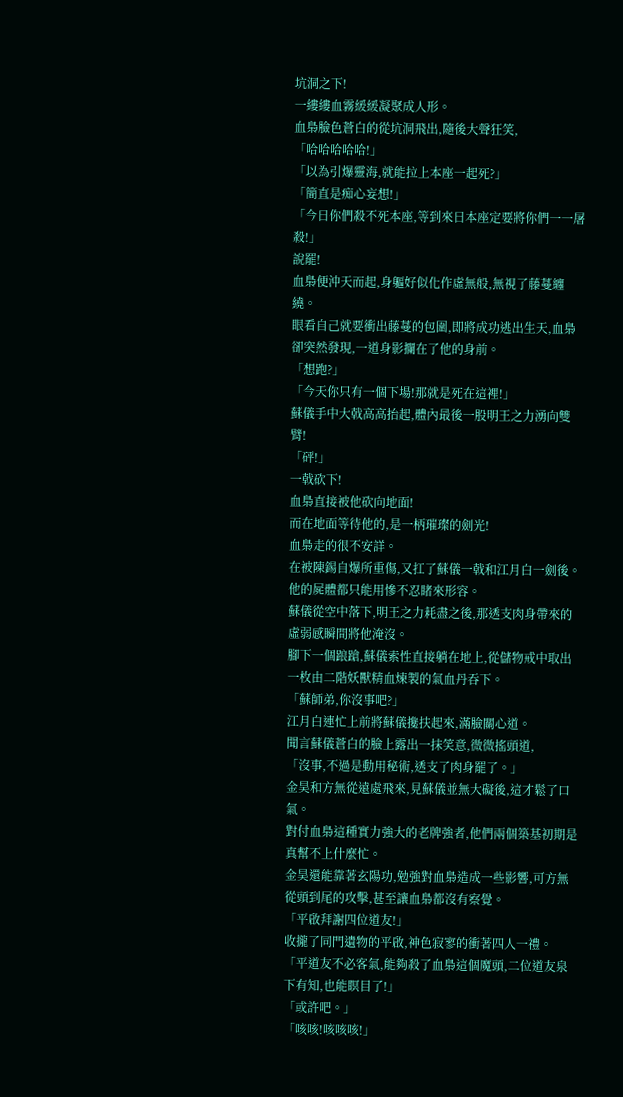坑洞之下!
一縷縷血霧緩緩凝聚成人形。
血梟臉色蒼白的從坑洞飛出,隨後大聲狂笑,
「哈哈哈哈哈!」
「以為引爆靈海,就能拉上本座一起死?」
「簡直是痴心妄想!」
「今日你們殺不死本座,等到來日本座定要將你們一一屠殺!」
說罷!
血梟便沖天而起,身軀好似化作虛無般,無視了藤蔓纏繞。
眼看自己就要衝出藤蔓的包圍,即將成功逃出生天,血梟卻突然發現,一道身影攔在了他的身前。
「想跑?」
「今天你只有一個下場!那就是死在這裡!」
蘇儀手中大戟高高抬起,體內最後一股明王之力湧向雙臂!
「砰!」
一戟砍下!
血梟直接被他砍向地面!
而在地面等待他的,是一柄璀璨的劍光!
血梟走的很不安詳。
在被陳錫自爆所重傷,又扛了蘇儀一戟和江月白一劍後。
他的屍體都只能用慘不忍睹來形容。
蘇儀從空中落下,明王之力耗盡之後,那透支肉身帶來的虛弱感瞬間將他淹沒。
腳下一個踉蹌,蘇儀索性直接躺在地上,從儲物戒中取出一枚由二階妖獸精血煉製的氣血丹吞下。
「蘇師弟,你沒事吧?」
江月白連忙上前將蘇儀攙扶起來,滿臉關心道。
聞言蘇儀蒼白的臉上露出一抹笑意,微微搖頭道,
「沒事,不過是動用秘術,透支了肉身罷了。」
金昊和方無從遠處飛來,見蘇儀並無大礙後,這才鬆了口氣。
對付血梟這種實力強大的老牌強者,他們兩個築基初期是真幫不上什麼忙。
金昊還能靠著玄陽功,勉強對血梟造成一些影響,可方無從頭到尾的攻擊,甚至讓血梟都沒有察覺。
「平啟拜謝四位道友!」
收攏了同門遺物的平啟,神色寂寥的衝著四人一禮。
「平道友不必客氣,能夠殺了血梟這個魔頭,二位道友泉下有知,也能瞑目了!」
「或許吧。」
「咳咳!咳咳咳!」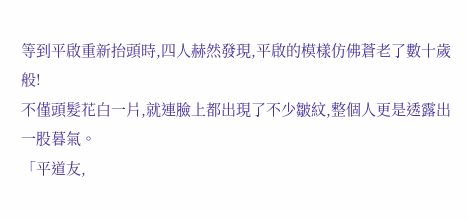等到平啟重新抬頭時,四人赫然發現,平啟的模樣仿佛蒼老了數十歲般!
不僅頭髮花白一片,就連臉上都出現了不少皺紋,整個人更是透露出一股暮氣。
「平道友,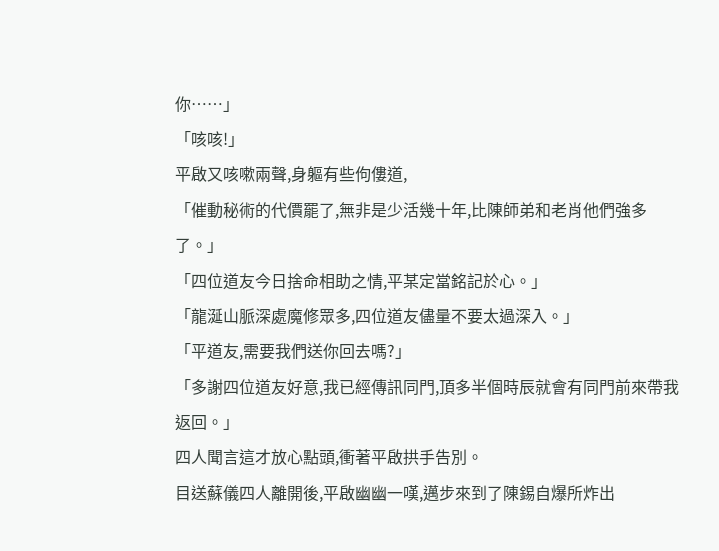你……」
「咳咳!」
平啟又咳嗽兩聲,身軀有些佝僂道,
「催動秘術的代價罷了,無非是少活幾十年,比陳師弟和老肖他們強多了。」
「四位道友今日捨命相助之情,平某定當銘記於心。」
「龍涎山脈深處魔修眾多,四位道友儘量不要太過深入。」
「平道友,需要我們送你回去嗎?」
「多謝四位道友好意,我已經傳訊同門,頂多半個時辰就會有同門前來帶我返回。」
四人聞言這才放心點頭,衝著平啟拱手告別。
目送蘇儀四人離開後,平啟幽幽一嘆,邁步來到了陳錫自爆所炸出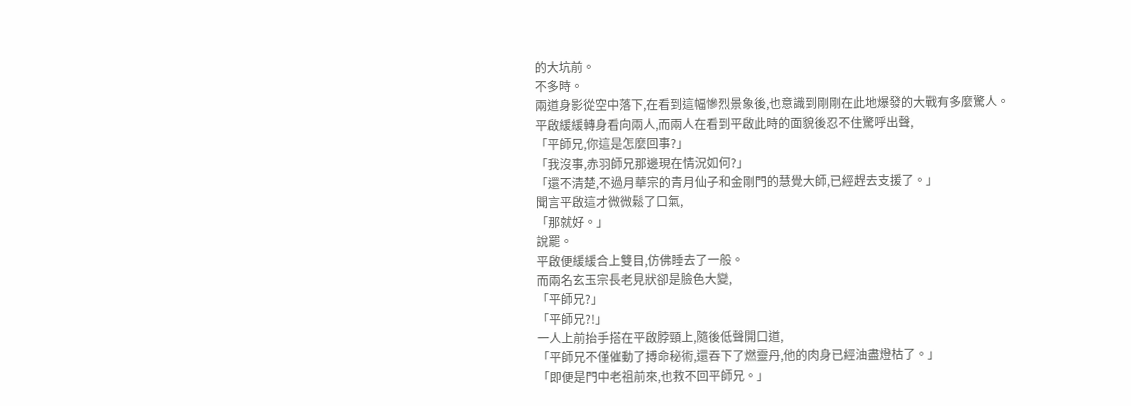的大坑前。
不多時。
兩道身影從空中落下,在看到這幅慘烈景象後,也意識到剛剛在此地爆發的大戰有多麼驚人。
平啟緩緩轉身看向兩人,而兩人在看到平啟此時的面貌後忍不住驚呼出聲,
「平師兄,你這是怎麼回事?」
「我沒事,赤羽師兄那邊現在情況如何?」
「還不清楚,不過月華宗的青月仙子和金剛門的慧覺大師,已經趕去支援了。」
聞言平啟這才微微鬆了口氣,
「那就好。」
說罷。
平啟便緩緩合上雙目,仿佛睡去了一般。
而兩名玄玉宗長老見狀卻是臉色大變,
「平師兄?」
「平師兄?!」
一人上前抬手搭在平啟脖頸上,隨後低聲開口道,
「平師兄不僅催動了搏命秘術,還吞下了燃靈丹,他的肉身已經油盡燈枯了。」
「即便是門中老祖前來,也救不回平師兄。」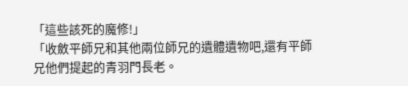「這些該死的魔修!」
「收斂平師兄和其他兩位師兄的遺體遺物吧,還有平師兄他們提起的青羽門長老。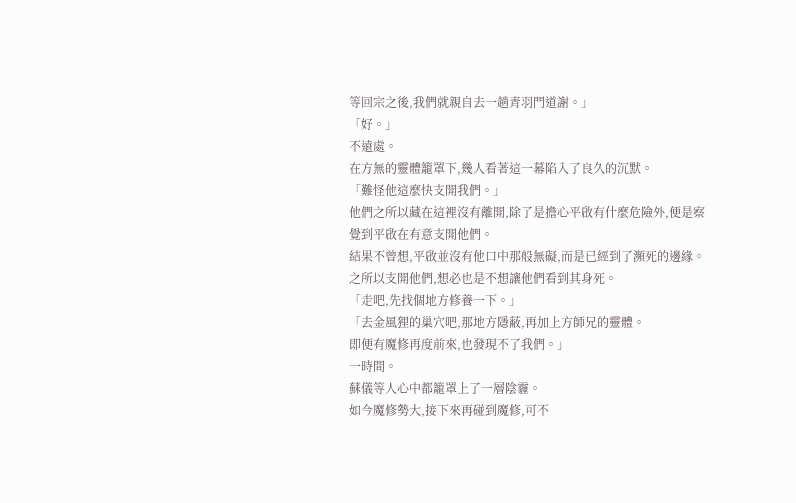等回宗之後,我們就親自去一趟青羽門道謝。」
「好。」
不遠處。
在方無的靈體籠罩下,幾人看著這一幕陷入了良久的沉默。
「難怪他這麼快支開我們。」
他們之所以藏在這裡沒有離開,除了是擔心平啟有什麼危險外,便是察覺到平啟在有意支開他們。
結果不曾想,平啟並沒有他口中那般無礙,而是已經到了瀕死的邊緣。
之所以支開他們,想必也是不想讓他們看到其身死。
「走吧,先找個地方修養一下。」
「去金風狸的巢穴吧,那地方隱蔽,再加上方師兄的靈體。
即便有魔修再度前來,也發現不了我們。」
一時間。
蘇儀等人心中都籠罩上了一層陰霾。
如今魔修勢大,接下來再碰到魔修,可不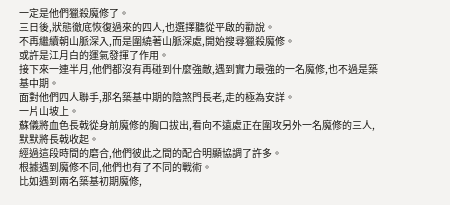一定是他們獵殺魔修了。
三日後,狀態徹底恢復過來的四人,也選擇聽從平啟的勸說。
不再繼續朝山脈深入,而是圍繞著山脈深處,開始搜尋獵殺魔修。
或許是江月白的運氣發揮了作用。
接下來一連半月,他們都沒有再碰到什麼強敵,遇到實力最強的一名魔修,也不過是築基中期。
面對他們四人聯手,那名築基中期的陰煞門長老,走的極為安詳。
一片山坡上。
蘇儀將血色長戟從身前魔修的胸口拔出,看向不遠處正在圍攻另外一名魔修的三人,默默將長戟收起。
經過這段時間的磨合,他們彼此之間的配合明顯協調了許多。
根據遇到魔修不同,他們也有了不同的戰術。
比如遇到兩名築基初期魔修,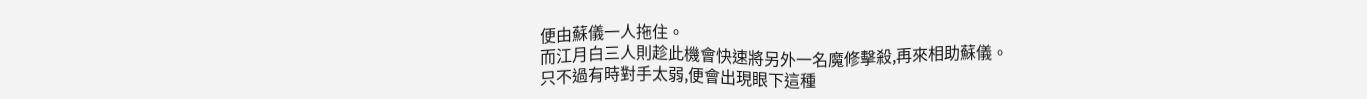便由蘇儀一人拖住。
而江月白三人則趁此機會快速將另外一名魔修擊殺,再來相助蘇儀。
只不過有時對手太弱,便會出現眼下這種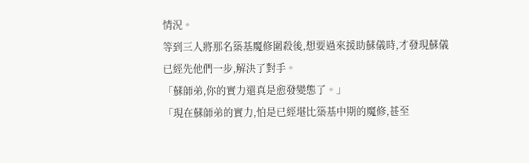情況。
等到三人將那名築基魔修圍殺後,想要過來援助蘇儀時,才發現蘇儀已經先他們一步,解決了對手。
「蘇師弟,你的實力還真是愈發變態了。」
「現在蘇師弟的實力,怕是已經堪比築基中期的魔修,甚至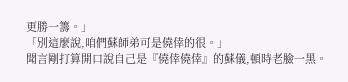更勝一籌。」
「別這麼說,咱們蘇師弟可是僥倖的很。」
聞言剛打算開口說自己是『僥倖僥倖』的蘇儀,頓時老臉一黑。